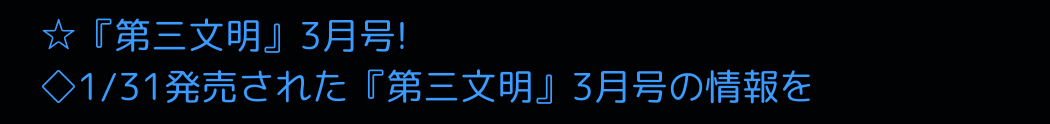☆『第三文明』3月号!
◇1/31発売された『第三文明』3月号の情報を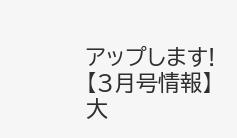アップします!
【3月号情報】
大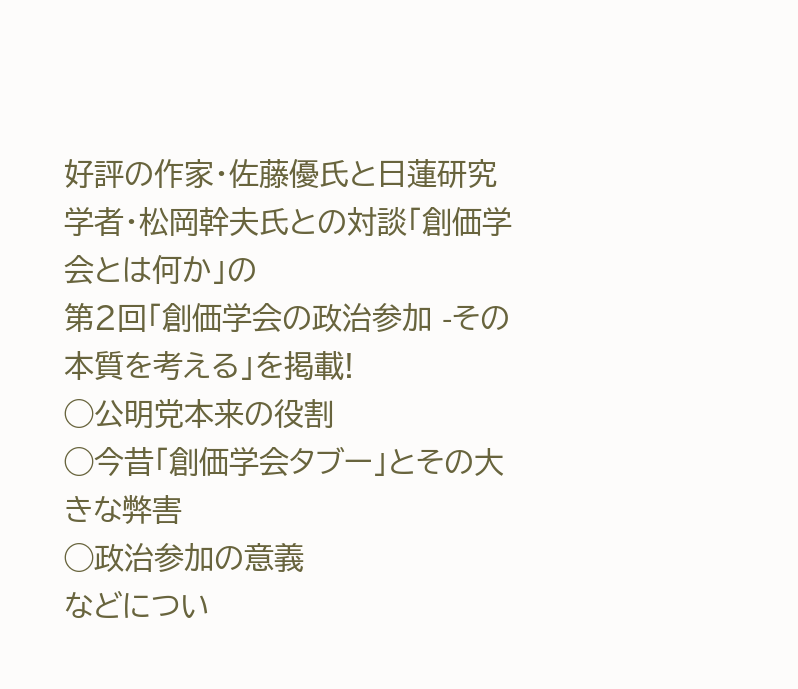好評の作家・佐藤優氏と日蓮研究学者・松岡幹夫氏との対談「創価学会とは何か」の
第2回「創価学会の政治参加 -その本質を考える」を掲載!
◯公明党本来の役割
◯今昔「創価学会タブー」とその大きな弊害
◯政治参加の意義
などについ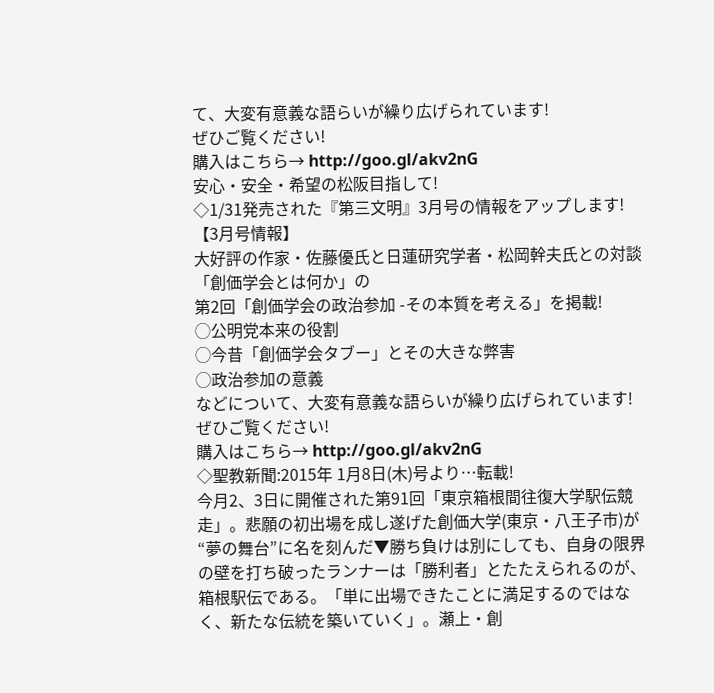て、大変有意義な語らいが繰り広げられています!
ぜひご覧ください!
購入はこちら→ http://goo.gl/akv2nG
安心・安全・希望の松阪目指して!
◇1/31発売された『第三文明』3月号の情報をアップします!
【3月号情報】
大好評の作家・佐藤優氏と日蓮研究学者・松岡幹夫氏との対談「創価学会とは何か」の
第2回「創価学会の政治参加 -その本質を考える」を掲載!
◯公明党本来の役割
◯今昔「創価学会タブー」とその大きな弊害
◯政治参加の意義
などについて、大変有意義な語らいが繰り広げられています!
ぜひご覧ください!
購入はこちら→ http://goo.gl/akv2nG
◇聖教新聞:2015年 1月8日(木)号より…転載!
今月2、3日に開催された第91回「東京箱根間往復大学駅伝競走」。悲願の初出場を成し遂げた創価大学(東京・八王子市)が“夢の舞台”に名を刻んだ▼勝ち負けは別にしても、自身の限界の壁を打ち破ったランナーは「勝利者」とたたえられるのが、箱根駅伝である。「単に出場できたことに満足するのではなく、新たな伝統を築いていく」。瀬上・創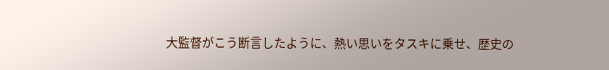大監督がこう断言したように、熱い思いをタスキに乗せ、歴史の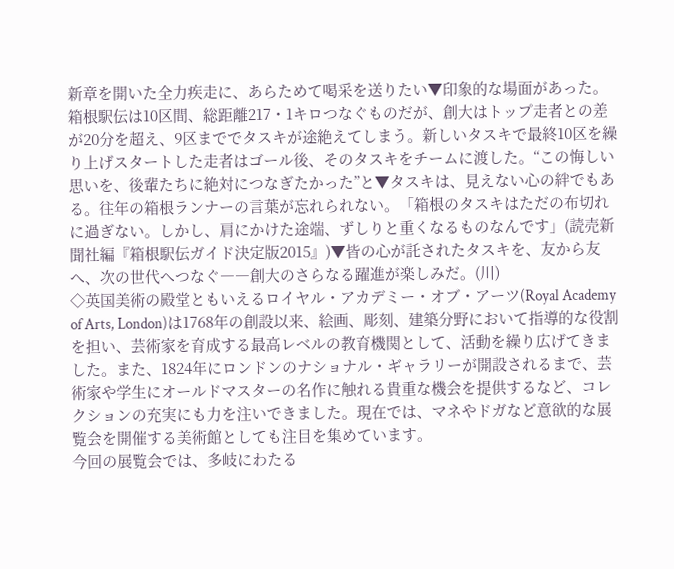新章を開いた全力疾走に、あらためて喝采を送りたい▼印象的な場面があった。箱根駅伝は10区間、総距離217・1キロつなぐものだが、創大はトップ走者との差が20分を超え、9区まででタスキが途絶えてしまう。新しいタスキで最終10区を繰り上げスタートした走者はゴール後、そのタスキをチームに渡した。“この悔しい思いを、後輩たちに絶対につなぎたかった”と▼タスキは、見えない心の絆でもある。往年の箱根ランナーの言葉が忘れられない。「箱根のタスキはただの布切れに過ぎない。しかし、肩にかけた途端、ずしりと重くなるものなんです」(読売新聞社編『箱根駅伝ガイド決定版2015』)▼皆の心が託されたタスキを、友から友へ、次の世代へつなぐ――創大のさらなる躍進が楽しみだ。(川)
◇英国美術の殿堂ともいえるロイヤル・アカデミー・オブ・アーツ(Royal Academy of Arts, London)は1768年の創設以来、絵画、彫刻、建築分野において指導的な役割を担い、芸術家を育成する最高レベルの教育機関として、活動を繰り広げてきました。また、1824年にロンドンのナショナル・ギャラリーが開設されるまで、芸術家や学生にオールドマスターの名作に触れる貴重な機会を提供するなど、コレクションの充実にも力を注いできました。現在では、マネやドガなど意欲的な展覧会を開催する美術館としても注目を集めています。
今回の展覧会では、多岐にわたる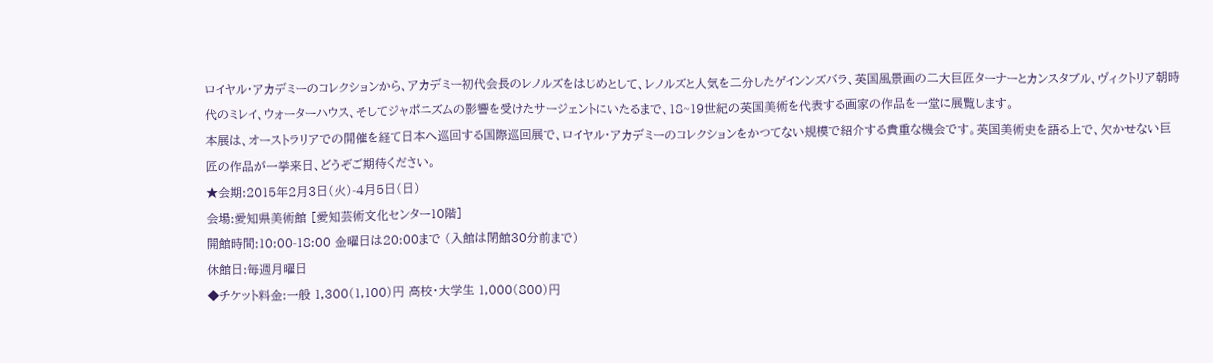ロイヤル・アカデミーのコレクションから、アカデミー初代会長のレノルズをはじめとして、レノルズと人気を二分したゲインンズバラ、英国風景画の二大巨匠ターナーとカンスタブル、ヴィクトリア朝時代のミレイ、ウォーターハウス、そしてジャポニズムの影響を受けたサージェントにいたるまで、18~19世紀の英国美術を代表する画家の作品を一堂に展覧します。
本展は、オーストラリアでの開催を経て日本へ巡回する国際巡回展で、ロイヤル・アカデミーのコレクションをかつてない規模で紹介する貴重な機会です。英国美術史を語る上で、欠かせない巨匠の作品が一挙来日、どうぞご期待ください。
★会期:2015年2月3日(火)-4月5日(日)
会場:愛知県美術館 [愛知芸術文化センター10階]
開館時間:10:00-18:00 金曜日は20:00まで (入館は閉館30分前まで)
休館日:毎週月曜日
◆チケット料金:一般 1,300(1,100)円 高校・大学生 1,000(800)円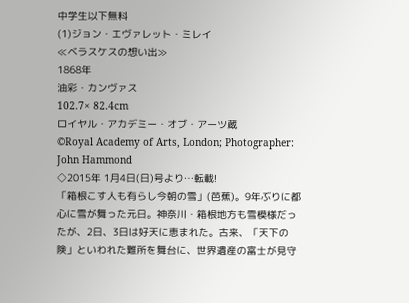中学生以下無料
(1)ジョン・エヴァレット・ミレイ
≪ベラスケスの想い出≫
1868年
油彩・カンヴァス
102.7× 82.4cm
ロイヤル・アカデミー・オブ・アーツ蔵
©Royal Academy of Arts, London; Photographer: John Hammond
◇2015年 1月4日(日)号より…転載!
「箱根こす人も有らし今朝の雪」(芭蕉)。9年ぶりに都心に雪が舞った元日。神奈川・箱根地方も雪模様だったが、2日、3日は好天に恵まれた。古来、「天下の険」といわれた難所を舞台に、世界遺産の富士が見守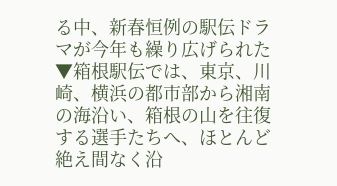る中、新春恒例の駅伝ドラマが今年も繰り広げられた▼箱根駅伝では、東京、川崎、横浜の都市部から湘南の海沿い、箱根の山を往復する選手たちへ、ほとんど絶え間なく沿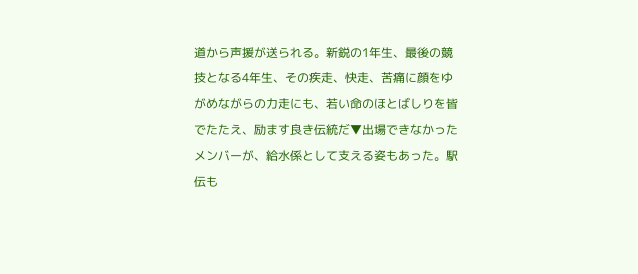道から声援が送られる。新鋭の1年生、最後の競技となる4年生、その疾走、快走、苦痛に顔をゆがめながらの力走にも、若い命のほとばしりを皆でたたえ、励ます良き伝統だ▼出場できなかったメンバーが、給水係として支える姿もあった。駅伝も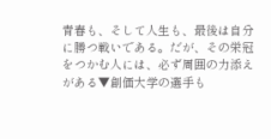青春も、そして人生も、最後は自分に勝つ戦いである。だが、その栄冠をつかむ人には、必ず周囲の力添えがある▼創価大学の選手も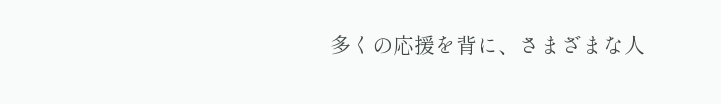多くの応援を背に、さまざまな人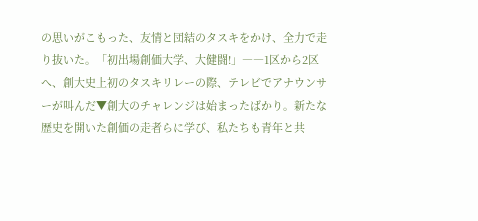の思いがこもった、友情と団結のタスキをかけ、全力で走り抜いた。「初出場創価大学、大健闘!」――1区から2区へ、創大史上初のタスキリレーの際、テレビでアナウンサーが叫んだ▼創大のチャレンジは始まったばかり。新たな歴史を開いた創価の走者らに学び、私たちも青年と共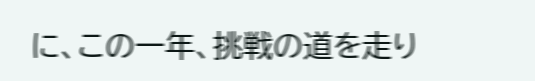に、この一年、挑戦の道を走り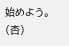始めよう。(杏)